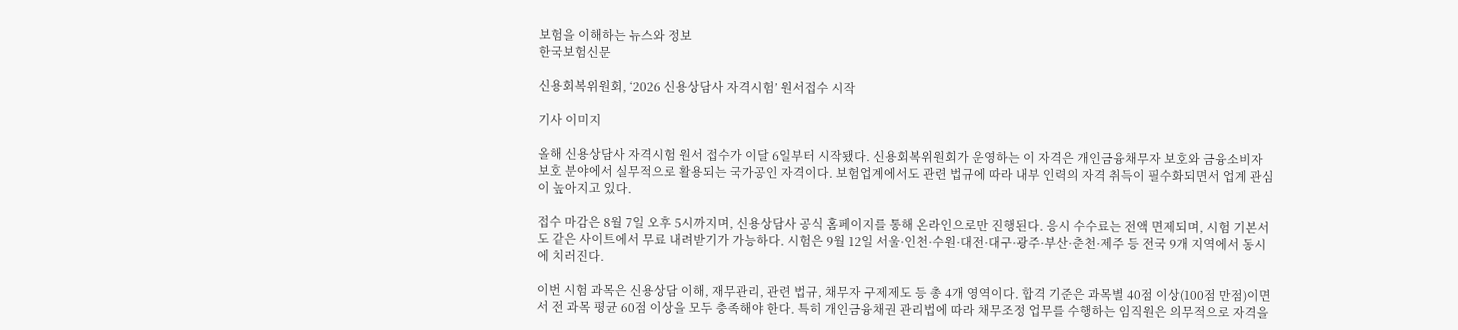보험을 이해하는 뉴스와 정보
한국보험신문

신용회복위원회, ‘2026 신용상담사 자격시험’ 원서접수 시작

기사 이미지

올해 신용상담사 자격시험 원서 접수가 이달 6일부터 시작됐다. 신용회복위원회가 운영하는 이 자격은 개인금융채무자 보호와 금융소비자 보호 분야에서 실무적으로 활용되는 국가공인 자격이다. 보험업계에서도 관련 법규에 따라 내부 인력의 자격 취득이 필수화되면서 업계 관심이 높아지고 있다.

접수 마감은 8월 7일 오후 5시까지며, 신용상담사 공식 홈페이지를 통해 온라인으로만 진행된다. 응시 수수료는 전액 면제되며, 시험 기본서도 같은 사이트에서 무료 내려받기가 가능하다. 시험은 9월 12일 서울·인천·수원·대전·대구·광주·부산·춘천·제주 등 전국 9개 지역에서 동시에 치러진다.

이번 시험 과목은 신용상담 이해, 재무관리, 관련 법규, 채무자 구제제도 등 총 4개 영역이다. 합격 기준은 과목별 40점 이상(100점 만점)이면서 전 과목 평균 60점 이상을 모두 충족해야 한다. 특히 개인금융채권 관리법에 따라 채무조정 업무를 수행하는 임직원은 의무적으로 자격을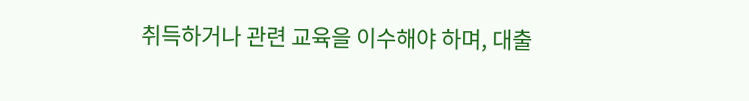취득하거나 관련 교육을 이수해야 하며, 대출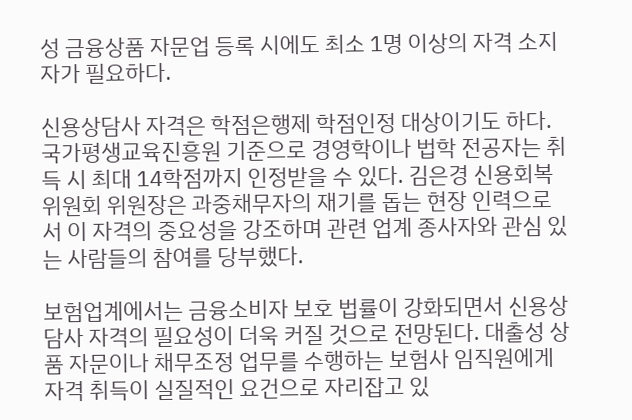성 금융상품 자문업 등록 시에도 최소 1명 이상의 자격 소지자가 필요하다.

신용상담사 자격은 학점은행제 학점인정 대상이기도 하다. 국가평생교육진흥원 기준으로 경영학이나 법학 전공자는 취득 시 최대 14학점까지 인정받을 수 있다. 김은경 신용회복위원회 위원장은 과중채무자의 재기를 돕는 현장 인력으로서 이 자격의 중요성을 강조하며 관련 업계 종사자와 관심 있는 사람들의 참여를 당부했다.

보험업계에서는 금융소비자 보호 법률이 강화되면서 신용상담사 자격의 필요성이 더욱 커질 것으로 전망된다. 대출성 상품 자문이나 채무조정 업무를 수행하는 보험사 임직원에게 자격 취득이 실질적인 요건으로 자리잡고 있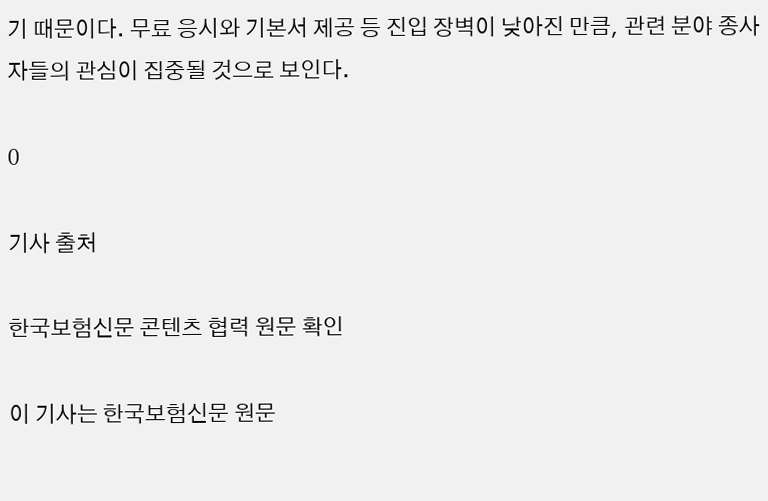기 때문이다. 무료 응시와 기본서 제공 등 진입 장벽이 낮아진 만큼, 관련 분야 종사자들의 관심이 집중될 것으로 보인다.

0

기사 출처

한국보험신문 콘텐츠 협력 원문 확인

이 기사는 한국보험신문 원문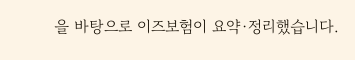을 바탕으로 이즈보험이 요약·정리했습니다.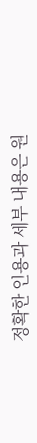정확한 인용과 세부 내용은 원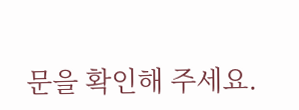문을 확인해 주세요.